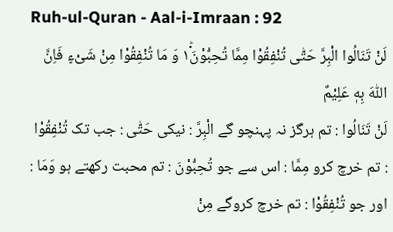Ruh-ul-Quran - Aal-i-Imraan : 92
لَنْ تَنَالُوا الْبِرَّ حَتّٰى تُنْفِقُوْا مِمَّا تُحِبُّوْنَ١ؕ۬ وَ مَا تُنْفِقُوْا مِنْ شَیْءٍ فَاِنَّ اللّٰهَ بِهٖ عَلِیْمٌ
لَنْ تَنَالُوا : تم ہرگز نہ پہنچو گے الْبِرَّ : نیکی حَتّٰى : جب تک تُنْفِقُوْا : تم خرچ کرو مِمَّا : اس سے جو تُحِبُّوْنَ : تم محبت رکھتے ہو وَمَا : اور جو تُنْفِقُوْا : تم خرچ کروگے مِنْ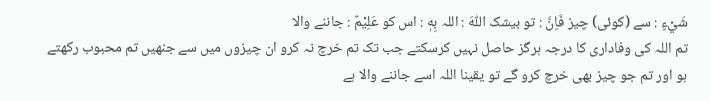شَيْءٍ : سے (کوئی) چیز فَاِنَّ : تو بیشک اللّٰهَ : اللہ بِهٖ : اس کو عَلِيْمٌ : جاننے والا
تم اللہ کی وفاداری کا درجہ ہرگز حاصل نہیں کرسکتے جب تک تم خرچ نہ کرو ان چیزوں میں سے جنھیں تم محبوب رکھتے ہو اور تم جو چیز بھی خرچ کرو گے تو یقینا اللہ اسے جاننے والا ہے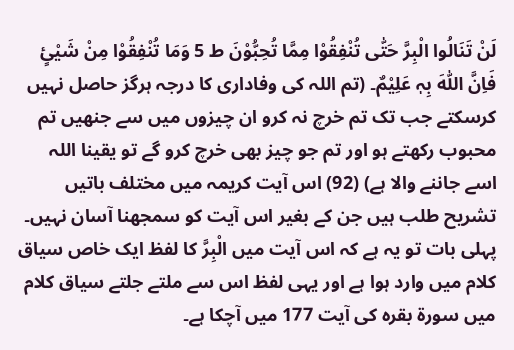لَنْ تَنَالُوا الْبِرَّ حَتّٰی تُنْفِقُوْا مِمَّا تُحِبُّوْنَ ط 5 وَمَا تُنْفِقُوْا مِنْ شَیْئٍ فَاِنَّ اللّٰہَ بِہٖ عَلِیْمٌ۔ (تم اللہ کی وفاداری کا درجہ ہرگز حاصل نہیں کرسکتے جب تک تم خرچ نہ کرو ان چیزوں میں سے جنھیں تم محبوب رکھتے ہو اور تم جو چیز بھی خرچ کرو گے تو یقینا اللہ اسے جاننے والا ہے) (92) اس آیت کریمہ میں مختلف باتیں تشریح طلب ہیں جن کے بغیر اس آیت کو سمجھنا آسان نہیں۔ پہلی بات تو یہ ہے کہ اس آیت میں الْبِرَّ کا لفظ ایک خاص سیاق کلام میں وارد ہوا ہے اور یہی لفظ اس سے ملتے جلتے سیاق کلام میں سورة بقرہ کی آیت 177 میں آچکا ہے۔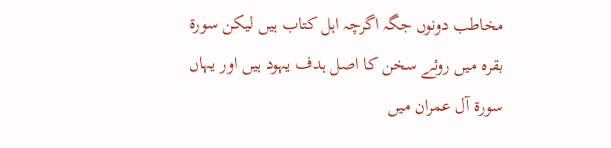مخاطب دونوں جگہ اگرچہ اہل کتاب ہیں لیکن سورة بقرہ میں روئے سخن کا اصل ہدف یہود ہیں اور یہاں سورة آل عمران میں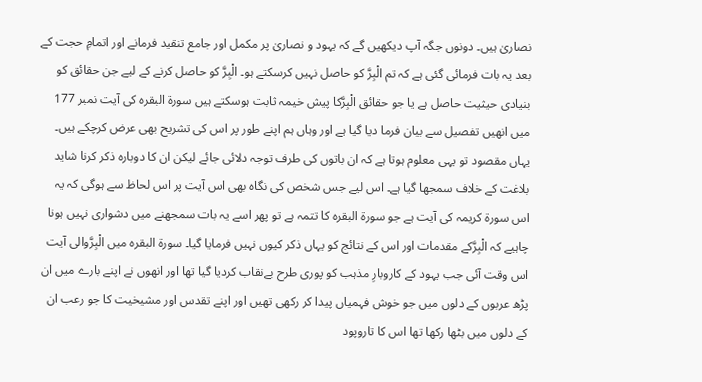نصاریٰ ہیں۔ دونوں جگہ آپ دیکھیں گے کہ یہود و نصاریٰ پر مکمل اور جامع تنقید فرمانے اور اتمامِ حجت کے بعد یہ بات فرمائی گئی ہے کہ تم الْبِرَّ کو حاصل نہیں کرسکتے ہو۔ الْبِرَّ کو حاصل کرنے کے لیے جن حقائق کو بنیادی حیثیت حاصل ہے یا جو حقائق الْبِرَّکا پیش خیمہ ثابت ہوسکتے ہیں سورة البقرہ کی آیت نمبر 177 میں انھیں تفصیل سے بیان فرما دیا گیا ہے اور وہاں ہم اپنے طور پر اس کی تشریح بھی عرض کرچکے ہیں۔ یہاں مقصود تو یہی معلوم ہوتا ہے کہ ان باتوں کی طرف توجہ دلائی جائے لیکن ان کا دوبارہ ذکر کرنا شاید بلاغت کے خلاف سمجھا گیا ہے۔ اس لیے جس شخص کی نگاہ بھی اس آیت پر اس لحاظ سے ہوگی کہ یہ اس سورة کریمہ کی آیت ہے جو سورة البقرہ کا تتمہ ہے تو پھر اسے یہ بات سمجھنے میں دشواری نہیں ہونا چاہیے کہ الْبِرَّکے مقدمات اور اس کے نتائج کو یہاں ذکر کیوں نہیں فرمایا گیا۔ سورة البقرہ میں الْبِرَّوالی آیت اس وقت آئی جب یہود کے کاروبارِ مذہب کو پوری طرح بےنقاب کردیا گیا تھا اور انھوں نے اپنے بارے میں ان پڑھ عربوں کے دلوں میں جو خوش فہمیاں پیدا کر رکھی تھیں اور اپنے تقدس اور مشیخیت کا جو رعب ان کے دلوں میں بٹھا رکھا تھا اس کا تاروپود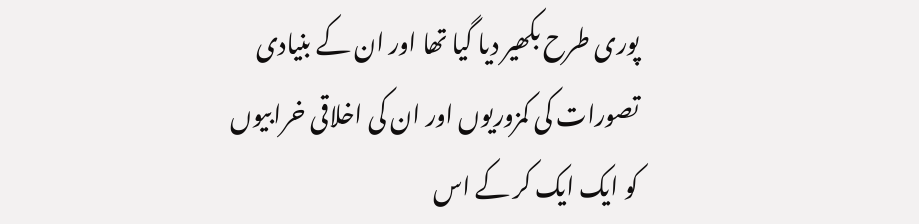پوری طرح بکھیر دیا گیا تھا اور ان کے بنیادی تصورات کی کمزوریوں اور ان کی اخلاقی خرابیوں کو ایک ایک کر کے اس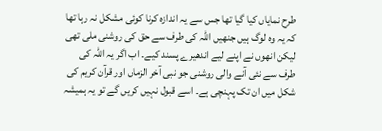طرح نمایاں کیا گیا تھا جس سے یہ اندازہ کرنا کوئی مشکل نہ رہا تھا کہ یہ وہ لوگ ہیں جنھیں اللہ کی طرف سے حق کی روشنی ملی تھی لیکن انھوں نے اپنے لیے اندھیرے پسند کیے۔ اب اگر یہ اللہ کی طرف سے نئی آنے والی روشنی جو نبی آخر الزماں اور قرآن کریم کی شکل میں ان تک پہنچی ہے۔ اسے قبول نہیں کریں گے تو یہ ہمیشہ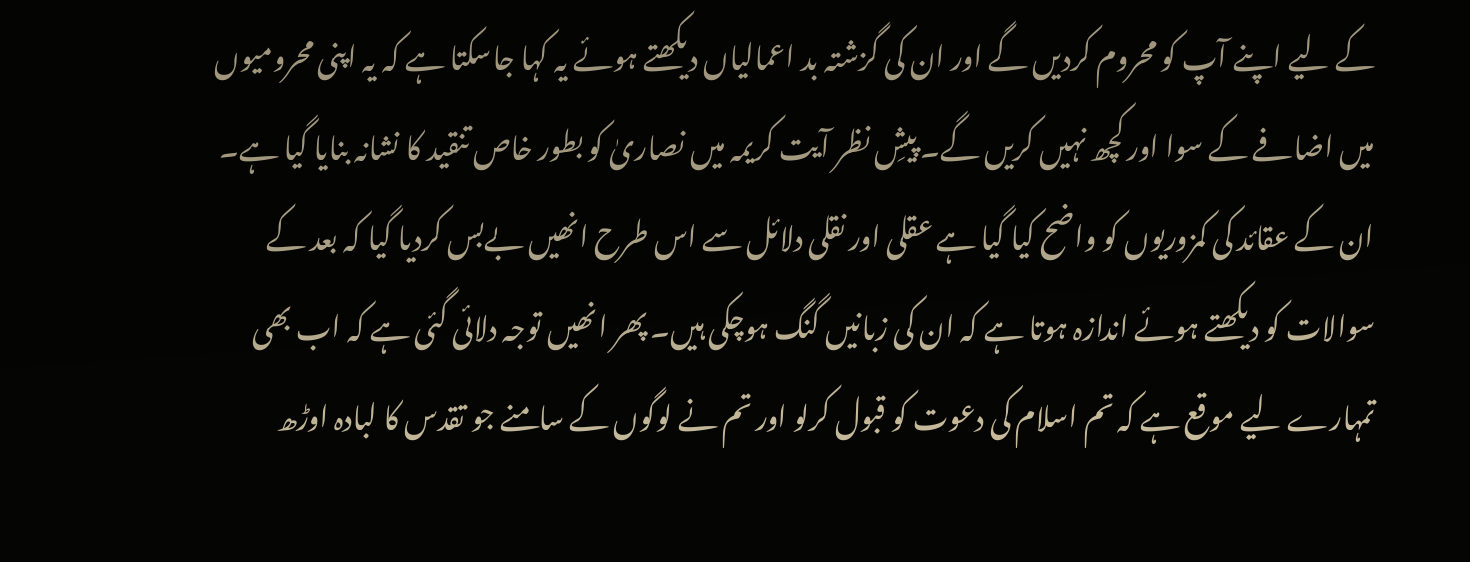کے لیے اپنے آپ کو محروم کردیں گے اور ان کی گزشتہ بد اعمالیاں دیکھتے ہوئے یہ کہا جاسکتا ہے کہ یہ اپنی محرومیوں میں اضافے کے سوا اور کچھ نہیں کریں گے۔ پیشِ نظر آیت کریمہ میں نصاریٰ کو بطور خاص تنقید کا نشانہ بنایا گیا ہے۔ ان کے عقائد کی کمزوریوں کو واضح کیا گیا ہے عقلی اور نقلی دلائل سے اس طرح انھیں بےبس کردیا گیا کہ بعد کے سوالات کو دیکھتے ہوئے اندازہ ہوتا ہے کہ ان کی زبانیں گنگ ہوچکی ہیں۔ پھر انھیں توجہ دلائی گئی ہے کہ اب بھی تمہارے لیے موقع ہے کہ تم اسلام کی دعوت کو قبول کرلو اور تم نے لوگوں کے سامنے جو تقدس کا لبادہ اوڑھ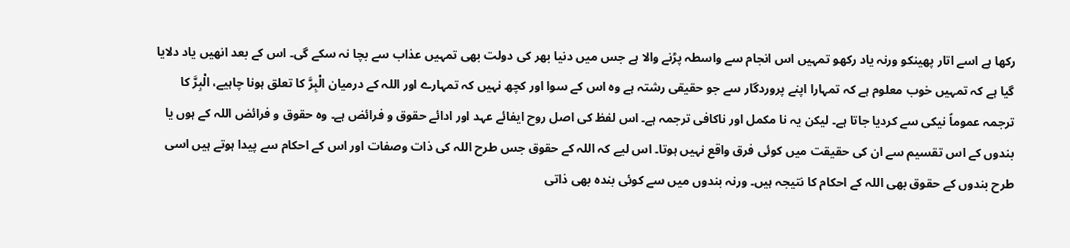رکھا ہے اسے اتار پھینکو ورنہ یاد رکھو تمہیں اس انجام سے واسطہ پڑنے والا ہے جس میں دنیا بھر کی دولت بھی تمہیں عذاب سے بچا نہ سکے گی۔ اس کے بعد انھیں یاد دلایا گیا ہے کہ تمہیں خوب معلوم ہے کہ تمہارا اپنے پروردگار سے جو حقیقی رشتہ ہے وہ اس کے سوا اور کچھ نہیں کہ تمہارے اور اللہ کے درمیان الْبِرَّ کا تعلق ہونا چاہیے، الْبِرَّ کا ترجمہ عموماً نیکی سے کردیا جاتا ہے۔ لیکن یہ نا مکمل اور ناکافی ترجمہ ہے۔ اس لفظ کی اصل روح ایفائے عہد اور ادائے حقوق و فرائض ہے۔ وہ حقوق و فرائض اللہ کے ہوں یا بندوں کے اس تقسیم سے ان کی حقیقت میں کوئی فرق واقع نہیں ہوتا۔ اس لیے کہ اللہ کے حقوق جس طرح اللہ کی ذات وصفات اور اس کے احکام سے پیدا ہوتے ہیں اسی طرح بندوں کے حقوق بھی اللہ کے احکام کا نتیجہ ہیں۔ ورنہ بندوں میں سے کوئی بندہ بھی ذاتی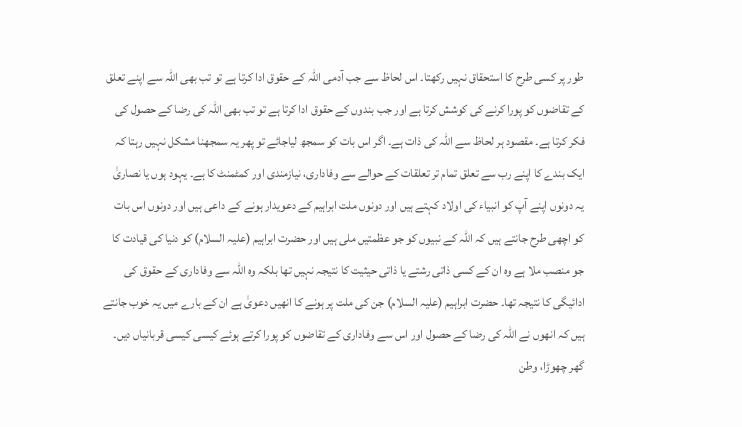طور پر کسی طرح کا استحقاق نہیں رکھتا۔ اس لحاظ سے جب آدمی اللہ کے حقوق ادا کرتا ہے تو تب بھی اللہ سے اپنے تعلق کے تقاضوں کو پورا کرنے کی کوشش کرتا ہے اور جب بندوں کے حقوق ادا کرتا ہے تو تب بھی اللہ کی رضا کے حصول کی فکر کرتا ہے۔ مقصود ہر لحاظ سے اللہ کی ذات ہے۔ اگر اس بات کو سمجھ لیاجائے تو پھر یہ سمجھنا مشکل نہیں رہتا کہ ایک بندے کا اپنے رب سے تعلق تمام تر تعلقات کے حوالے سے وفاداری، نیازمندی اور کمٹمنٹ کا ہے۔ یہود ہوں یا نصاریٰ یہ دونوں اپنے آپ کو انبیاء کی اولاد کہتے ہیں اور دونوں ملت ابراہیم کے دعویدار ہونے کے داعی ہیں اور دونوں اس بات کو اچھی طرح جانتے ہیں کہ اللہ کے نبیوں کو جو عظمتیں ملی ہیں اور حضرت ابراہیم (علیہ السلام) کو دنیا کی قیادت کا جو منصب ملا ہے وہ ان کے کسی ذاتی رشتے یا ذاتی حیثیت کا نتیجہ نہیں تھا بلکہ وہ اللہ سے وفاداری کے حقوق کی ادائیگی کا نتیجہ تھا۔ حضرت ابراہیم (علیہ السلام) جن کی ملت پر ہونے کا انھیں دعویٰ ہے ان کے بارے میں یہ خوب جانتے ہیں کہ انھوں نے اللہ کی رضا کے حصول اور اس سے وفاداری کے تقاضوں کو پورا کرتے ہوئے کیسی کیسی قربانیاں دیں۔ گھر چھوڑا، وطن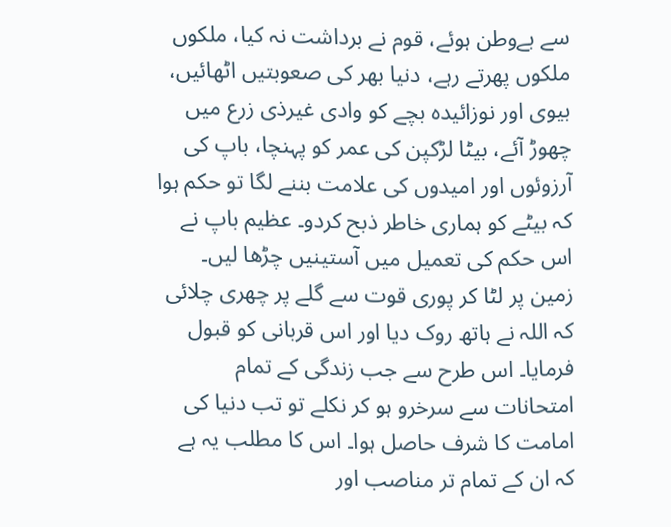سے بےوطن ہوئے، قوم نے برداشت نہ کیا، ملکوں ملکوں پھرتے رہے، دنیا بھر کی صعوبتیں اٹھائیں، بیوی اور نوزائیدہ بچے کو وادی غیرذی زرع میں چھوڑ آئے، بیٹا لڑکپن کی عمر کو پہنچا، باپ کی آرزوئوں اور امیدوں کی علامت بننے لگا تو حکم ہوا کہ بیٹے کو ہماری خاطر ذبح کردو۔ عظیم باپ نے اس حکم کی تعمیل میں آستینیں چڑھا لیں۔ زمین پر لٹا کر پوری قوت سے گلے پر چھری چلائی کہ اللہ نے ہاتھ روک دیا اور اس قربانی کو قبول فرمایا۔ اس طرح سے جب زندگی کے تمام امتحانات سے سرخرو ہو کر نکلے تو تب دنیا کی امامت کا شرف حاصل ہوا۔ اس کا مطلب یہ ہے کہ ان کے تمام تر مناصب اور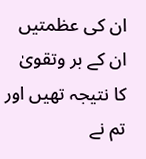ان کی عظمتیں ان کے بر وتقویٰ کا نتیجہ تھیں اور تم نے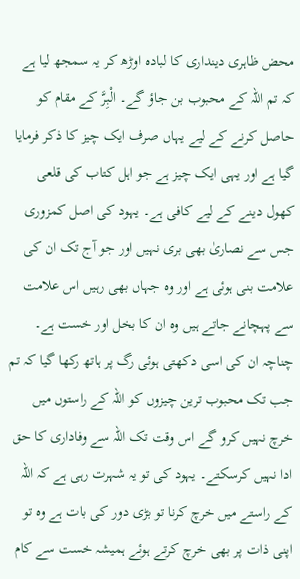محض ظاہری دینداری کا لبادہ اوڑھ کر یہ سمجھ لیا ہے کہ تم اللہ کے محبوب بن جاؤ گے۔ الْبِرَّ کے مقام کو حاصل کرنے کے لیے یہاں صرف ایک چیز کا ذکر فرمایا گیا ہے اور یہی ایک چیز ہے جو اہل کتاب کی قلعی کھول دینے کے لیے کافی ہے۔ یہود کی اصل کمزوری جس سے نصاریٰ بھی بری نہیں اور جو آج تک ان کی علامت بنی ہوئی ہے اور وہ جہاں بھی رہیں اس علامت سے پہچانے جاتے ہیں وہ ان کا بخل اور خست ہے۔ چناچہ ان کی اسی دکھتی ہوئی رگ پر ہاتھ رکھا گیا کہ تم جب تک محبوب ترین چیزوں کو اللہ کے راستوں میں خرچ نہیں کرو گے اس وقت تک اللہ سے وفاداری کا حق ادا نہیں کرسکتے۔ یہود کی تو یہ شہرت رہی ہے کہ اللہ کے راستے میں خرچ کرنا تو بڑی دور کی بات ہے وہ تو اپنی ذات پر بھی خرچ کرتے ہوئے ہمیشہ خست سے کام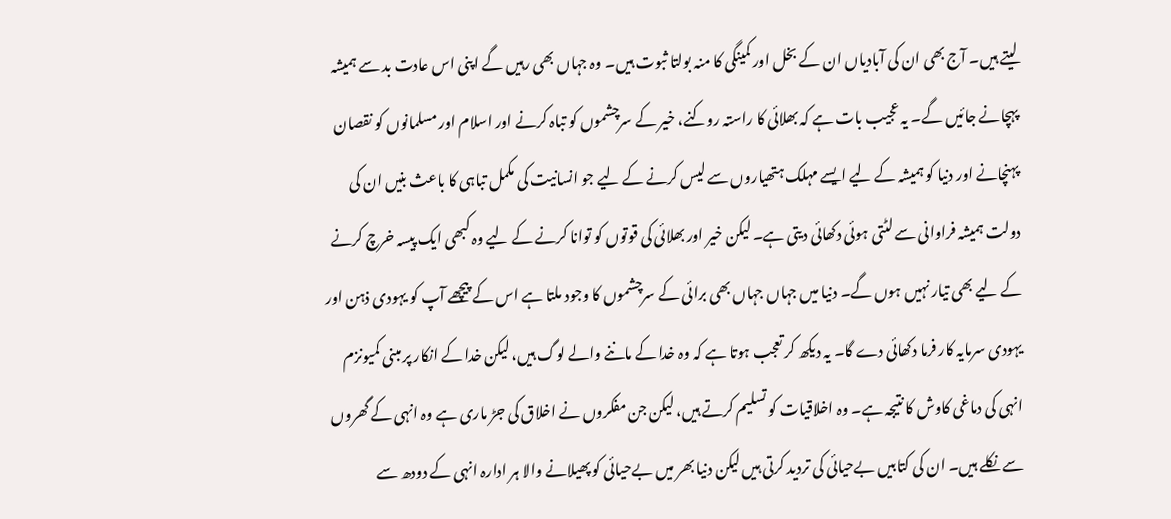لیتے ہیں۔ آج بھی ان کی آبادیاں ان کے بخل اور کمینگی کا منہ بولتا ثبوت ہیں۔ وہ جہاں بھی رہیں گے اپنی اس عادت بد سے ہمیشہ پہچانے جائیں گے۔ یہ عجیب بات ہے کہ بھلائی کا راستہ روکنے، خیر کے سرچشموں کو تباہ کرنے اور اسلام اور مسلمانوں کو نقصان پہنچانے اور دنیا کو ہمیشہ کے لیے ایسے مہلک ہتھیاروں سے لیس کرنے کے لیے جو انسانیت کی مکمل تباہی کا باعث بنیں ان کی دولت ہمیشہ فراوانی سے لٹتی ہوئی دکھائی دیتی ہے۔ لیکن خیر اور بھلائی کی قوتوں کو توانا کرنے کے لیے وہ کبھی ایک پیسہ خرچ کرنے کے لیے بھی تیار نہیں ہوں گے۔ دنیا میں جہاں جہاں بھی برائی کے سرچشموں کا وجود ملتا ہے اس کے پیچھے آپ کو یہودی ذہن اور یہودی سرمایہ کار فرما دکھائی دے گا۔ یہ دیکھ کر تعجب ہوتا ہے کہ وہ خدا کے ماننے والے لوگ ہیں، لیکن خدا کے انکار پر مبنی کمیونزم انہی کی دماغی کاوش کا نتیجہ ہے۔ وہ اخلاقیات کو تسلیم کرتے ہیں، لیکن جن مفکروں نے اخلاق کی جڑ ماری ہے وہ انہی کے گھروں سے نکلے ہیں۔ ان کی کتابیں بےحیائی کی تردید کرتی ہیں لیکن دنیا بھر میں بےحیائی کو پھیلانے والا ہر ادارہ انہی کے دودھ سے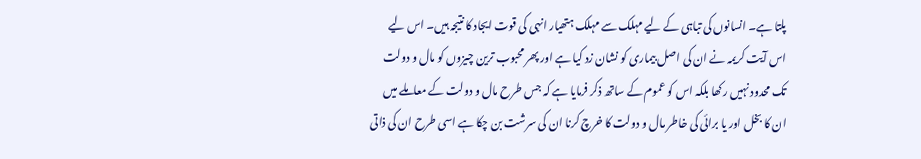پلتا ہے۔ انسانوں کی تباہی کے لیے مہلک سے مہلک ہتھیار انہی کی قوت ایجاد کا نتیجہ ہیں۔ اس لیے اس آیت کریمہ نے ان کی اصل بیماری کو نشان زد کیا ہے اور پھر محبوب ترین چیزوں کو مال و دولت تک محدود نہیں رکھا بلکہ اس کو عموم کے ساتھ ذکر فرمایا ہے کہ جس طرح مال و دولت کے معاملے میں ان کا بخل اور یا برائی کی خاطر مال و دولت کا خرچ کرنا ان کی سرشت بن چکا ہے اسی طرح ان کی ذاتی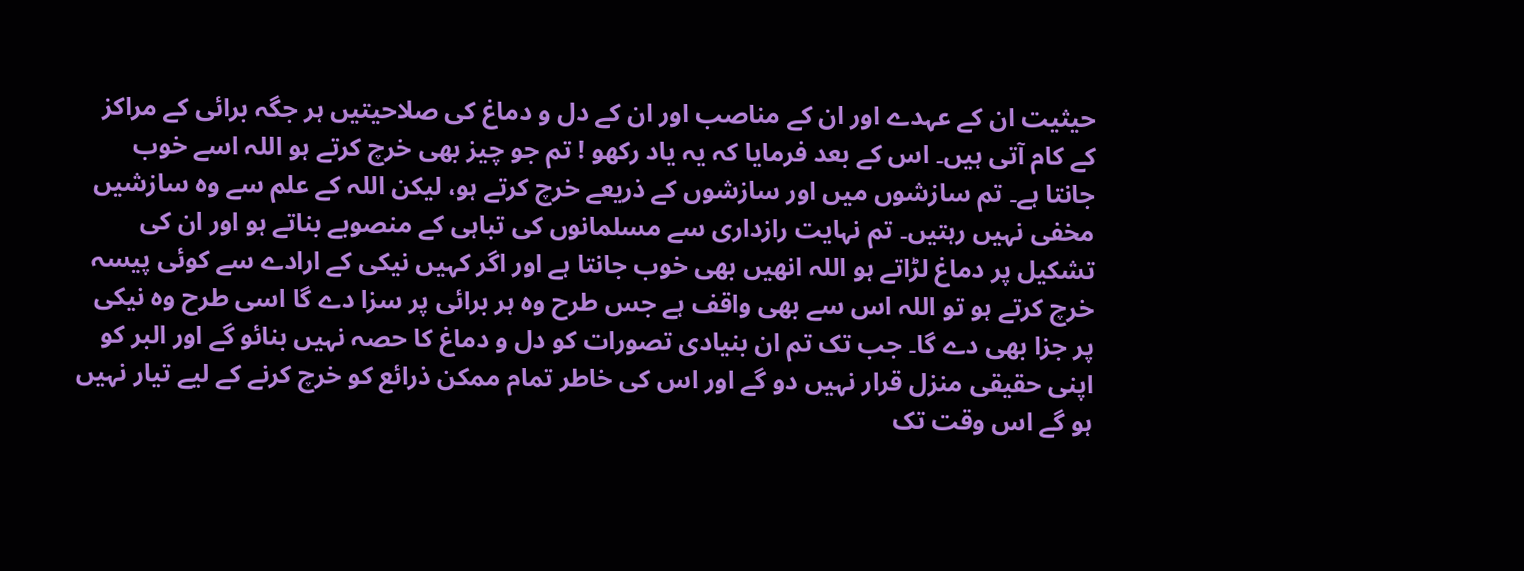حیثیت ان کے عہدے اور ان کے مناصب اور ان کے دل و دماغ کی صلاحیتیں ہر جگہ برائی کے مراکز کے کام آتی ہیں۔ اس کے بعد فرمایا کہ یہ یاد رکھو ! تم جو چیز بھی خرچ کرتے ہو اللہ اسے خوب جانتا ہے۔ تم سازشوں میں اور سازشوں کے ذریعے خرچ کرتے ہو، لیکن اللہ کے علم سے وہ سازشیں مخفی نہیں رہتیں۔ تم نہایت رازداری سے مسلمانوں کی تباہی کے منصوبے بناتے ہو اور ان کی تشکیل پر دماغ لڑاتے ہو اللہ انھیں بھی خوب جانتا ہے اور اگر کہیں نیکی کے ارادے سے کوئی پیسہ خرچ کرتے ہو تو اللہ اس سے بھی واقف ہے جس طرح وہ ہر برائی پر سزا دے گا اسی طرح وہ نیکی پر جزا بھی دے گا۔ جب تک تم ان بنیادی تصورات کو دل و دماغ کا حصہ نہیں بنائو گے اور البر کو اپنی حقیقی منزل قرار نہیں دو گے اور اس کی خاطر تمام ممکن ذرائع کو خرچ کرنے کے لیے تیار نہیں ہو گے اس وقت تک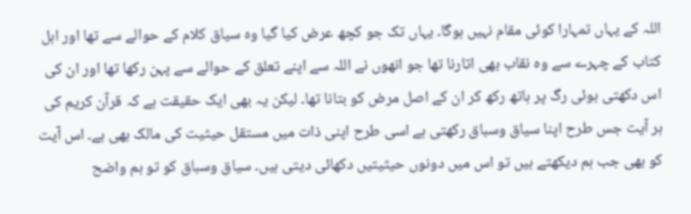اللہ کے یہاں تمہارا کوئی مقام نہیں ہوگا۔ یہاں تک جو کچھ عرض کیا گیا وہ سیاق کلام کے حوالے سے تھا اور اہل کتاب کے چہرے سے وہ نقاب بھی اتارنا تھا جو انھوں نے اللہ سے اپنے تعلق کے حوالے سے پہن رکھا تھا اور ان کی اس دکھتی ہوئی رگ پر ہاتھ رکھ کر ان کے اصل مرض کو بتانا تھا۔ لیکن یہ بھی ایک حقیقت ہے کہ قرآن کریم کی ہر آیت جس طرح اپنا سیاق وسباق رکھتی ہے اسی طرح اپنی ذات میں مستقل حیثیت کی مالک بھی ہے۔ اس آیت کو بھی جب ہم دیکھتے ہیں تو اس میں دونوں حیثیتیں دکھائی دیتی ہیں۔ سیاق وسباق کو تو ہم واضح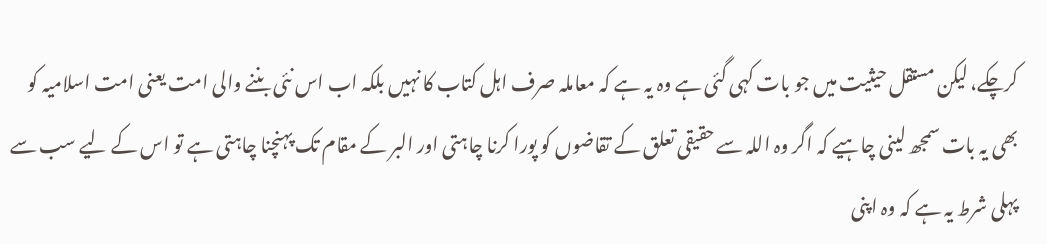کرچکے، لیکن مستقل حیثیت میں جو بات کہی گئی ہے وہ یہ ہے کہ معاملہ صرف اہل کتاب کا نہیں بلکہ اب اس نئی بننے والی امت یعنی امت اسلامیہ کو بھی یہ بات سمجھ لینی چاہیے کہ اگر وہ اللہ سے حقیقی تعلق کے تقاضوں کو پورا کرنا چاہتی اور البر کے مقام تک پہنچنا چاہتی ہے تو اس کے لیے سب سے پہلی شرط یہ ہے کہ وہ اپنی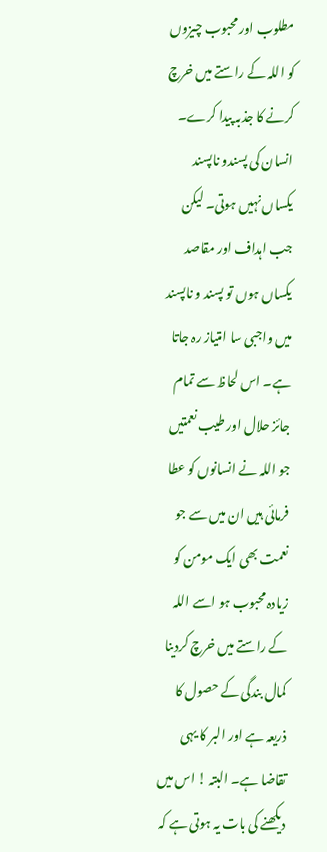مطلوب اور محبوب چیزوں کو اللہ کے راستے میں خرچ کرنے کا جذبہ پیدا کرے۔ انسان کی پسندو ناپسند یکساں نہیں ہوتی۔ لیکن جب اہداف اور مقاصد یکساں ہوں تو پسند و ناپسند میں واجبی سا امتیاز رہ جاتا ہے۔ اس لحاظ سے تمام جائز حلال اور طیب نعمتیں جو اللہ نے انسانوں کو عطا فرمائی ہیں ان میں سے جو نعمت بھی ایک مومن کو زیادہ محبوب ہو اسے اللہ کے راستے میں خرچ کردینا کمال بندگی کے حصول کا ذریعہ ہے اور البر کا یہی تقاضا ہے۔ البتہ ! اس میں دیکھنے کی بات یہ ہوتی ہے کہ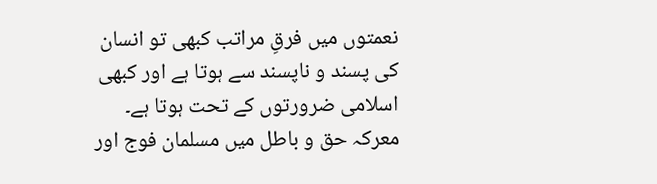نعمتوں میں فرقِ مراتب کبھی تو انسان کی پسند و ناپسند سے ہوتا ہے اور کبھی اسلامی ضرورتوں کے تحت ہوتا ہے۔ معرکہ حق و باطل میں مسلمان فوج اور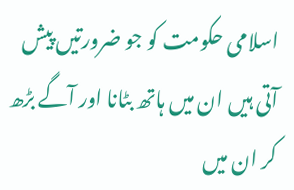اسلامی حکومت کو جو ضرورتیں پیش آتی ہیں ان میں ہاتھ بٹانا اور آگے بڑھ کر ان میں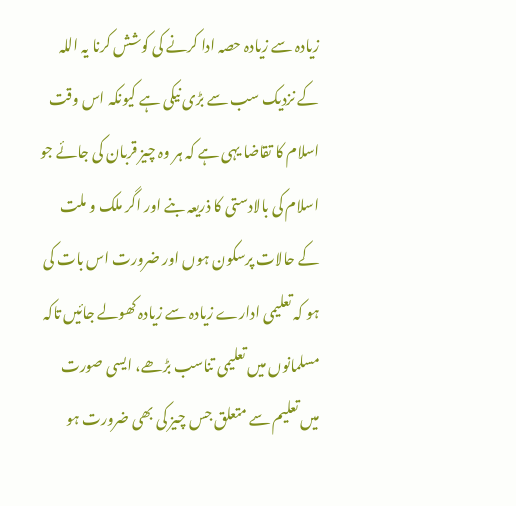زیادہ سے زیادہ حصہ ادا کرنے کی کوشش کرنا یہ اللہ کے نزدیک سب سے بڑی نیکی ہے کیونکہ اس وقت اسلام کا تقاضا یہی ہے کہ ہر وہ چیز قربان کی جائے جو اسلام کی بالادستی کا ذریعہ بنے اور اگر ملک و ملت کے حالات پرسکون ہوں اور ضرورت اس بات کی ہو کہ تعلیمی ادارے زیادہ سے زیادہ کھولے جائیں تاکہ مسلمانوں میں تعلیمی تناسب بڑھے، ایسی صورت میں تعلیم سے متعلق جس چیز کی بھی ضرورت ہو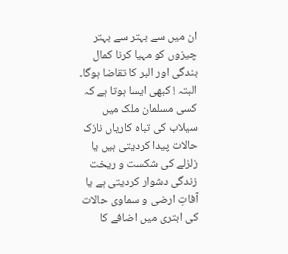ان میں سے بہتر سے بہتر چیزوں کو مہیا کرنا کمال بندگی اور البر کا تقاضا ہوگا۔ البتہ ! کبھی ایسا ہوتا ہے کہ کسی مسلمان ملک میں سیلاب کی تباہ کاریاں نازک حالات پیدا کردیتی ہیں یا زلزلے کی شکست و ریخت زندگی دشوار کردیتی ہے یا آفاتِ ارضی و سماوی حالات کی ابتری میں اضافے کا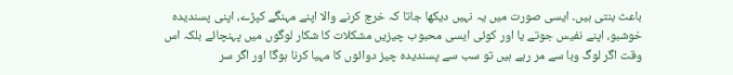باعث بنتی ہیں۔ ایسی صورت میں یہ نہیں دیکھا جاتا کہ خرچ کرنے والا اپنے مہنگے کپڑے، اپنی پسندیدہ خوشبو، اپنے نفیس جوتے یا اور کوئی ایسی محبوب چیزیں مشکلات کا شکار لوگوں میں پہنچائے بلکہ اس وقت اگر لوگ وبا سے مر رہے ہیں تو سب سے پسندیدہ چیز دوائوں کا مہیا کرنا ہوگا اور اگر سر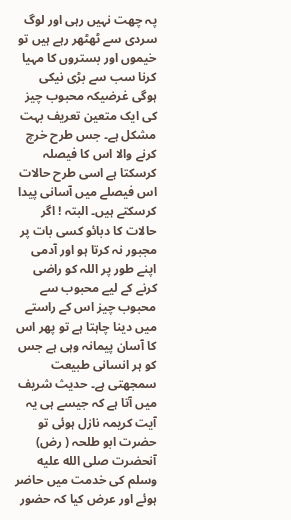پہ چھت نہیں رہی اور لوگ سردی سے ٹھٹھر رہے ہیں تو خیموں اور بستروں کا مہیا کرنا سب سے بڑی نیکی ہوگی غرضیکہ محبوب چیز کی ایک متعین تعریف بہت مشکل ہے۔ جس طرح خرچ کرنے والا اس کا فیصلہ کرسکتا ہے اسی طرح حالات اس فیصلے میں آسانی پیدا کرسکتے ہیں۔ البتہ ! اگر حالات کا دبائو کسی بات پر مجبور نہ کرتا ہو اور آدمی اپنے طور پر اللہ کو راضی کرنے کے لیے محبوب سے محبوب چیز اس کے راستے میں دینا چاہتا ہے تو پھر اس کا آسان پیمانہ وہی ہے جس کو ہر انسانی طبیعت سمجھتی ہے۔ حدیث شریف میں آتا ہے کہ جیسے ہی یہ آیت کریمہ نازل ہوئی تو حضرت ابو طلحہ ( رض) آنحضرت صلى الله عليه وسلم کی خدمت میں حاضر ہوئے اور عرض کیا کہ حضور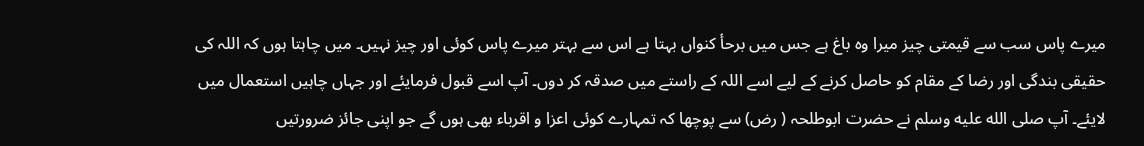میرے پاس سب سے قیمتی چیز میرا وہ باغ ہے جس میں برحأ کنواں بہتا ہے اس سے بہتر میرے پاس کوئی اور چیز نہیں۔ میں چاہتا ہوں کہ اللہ کی حقیقی بندگی اور رضا کے مقام کو حاصل کرنے کے لیے اسے اللہ کے راستے میں صدقہ کر دوں۔ آپ اسے قبول فرمایئے اور جہاں چاہیں استعمال میں لایئے۔ آپ صلى الله عليه وسلم نے حضرت ابوطلحہ ( رض) سے پوچھا کہ تمہارے کوئی اعزا و اقرباء بھی ہوں گے جو اپنی جائز ضرورتیں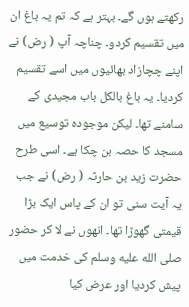رکھتے ہوں گے۔ بہتر ہے کہ تم یہ باغ ان میں تقسیم کردو۔ چناچہ آپ ( رض) نے اپنے چچازاد بھائیوں میں اسے تقسیم کردیا۔ یہ باغ بالکل باب مجیدی کے سامنے تھا۔ لیکن موجودہ توسیع میں مسجد کا حصہ بن چکا ہے۔ اسی طرح حضرت زید بن حارثہ ( رض) نے جب یہ آیت سنی تو ان کے پاس ایک بڑا قیمتی گھوڑا تھا۔ انھوں نے لا کر حضور صلى الله عليه وسلم کی خدمت میں پیش کردیا اور عرض کیا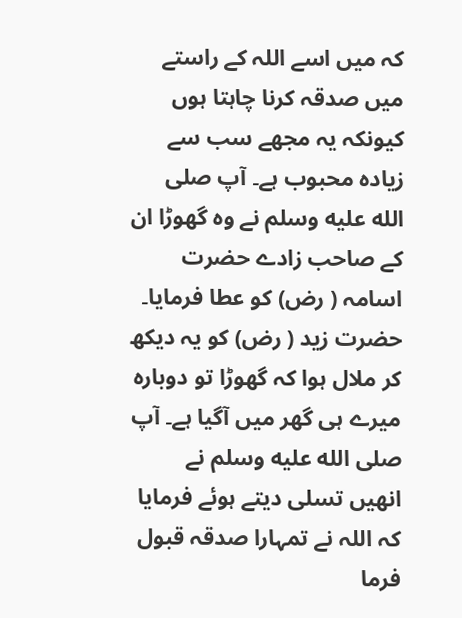کہ میں اسے اللہ کے راستے میں صدقہ کرنا چاہتا ہوں کیونکہ یہ مجھے سب سے زیادہ محبوب ہے۔ آپ صلى الله عليه وسلم نے وہ گھوڑا ان کے صاحب زادے حضرت اسامہ ( رض) کو عطا فرمایا۔ حضرت زید ( رض) کو یہ دیکھ کر ملال ہوا کہ گھوڑا تو دوبارہ میرے ہی گھر میں آگیا ہے۔ آپ صلى الله عليه وسلم نے انھیں تسلی دیتے ہوئے فرمایا کہ اللہ نے تمہارا صدقہ قبول فرما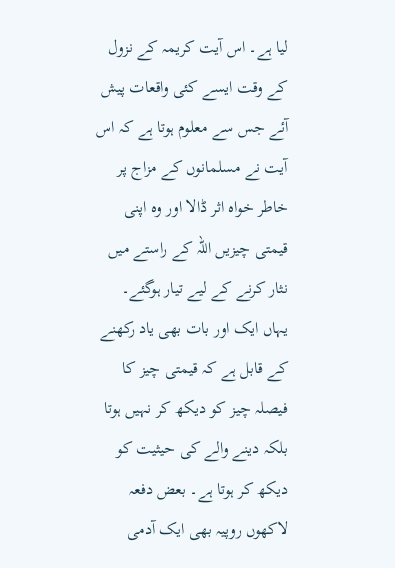لیا ہے۔ اس آیت کریمہ کے نزول کے وقت ایسے کئی واقعات پیش آئے جس سے معلوم ہوتا ہے کہ اس آیت نے مسلمانوں کے مزاج پر خاطر خواہ اثر ڈالا اور وہ اپنی قیمتی چیزیں اللہ کے راستے میں نثار کرنے کے لیے تیار ہوگئے۔ یہاں ایک اور بات بھی یاد رکھنے کے قابل ہے کہ قیمتی چیز کا فیصلہ چیز کو دیکھ کر نہیں ہوتا بلکہ دینے والے کی حیثیت کو دیکھ کر ہوتا ہے۔ بعض دفعہ لاکھوں روپیہ بھی ایک آدمی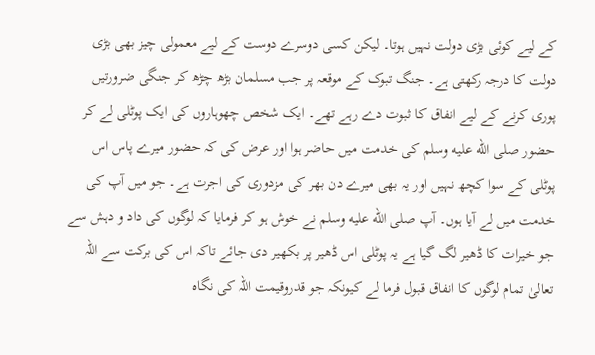کے لیے کوئی بڑی دولت نہیں ہوتا۔ لیکن کسی دوسرے دوست کے لیے معمولی چیز بھی بڑی دولت کا درجہ رکھتی ہے۔ جنگ تبوک کے موقعہ پر جب مسلمان بڑھ چڑھ کر جنگی ضرورتیں پوری کرنے کے لیے انفاق کا ثبوت دے رہے تھے۔ ایک شخص چھوہاروں کی ایک پوٹلی لے کر حضور صلى الله عليه وسلم کی خدمت میں حاضر ہوا اور عرض کی کہ حضور میرے پاس اس پوٹلی کے سوا کچھ نہیں اور یہ بھی میرے دن بھر کی مزدوری کی اجرت ہے۔ جو میں آپ کی خدمت میں لے آیا ہوں۔ آپ صلى الله عليه وسلم نے خوش ہو کر فرمایا کہ لوگوں کی داد و دہش سے جو خیرات کا ڈھیر لگ گیا ہے یہ پوٹلی اس ڈھیر پر بکھیر دی جائے تاکہ اس کی برکت سے اللہ تعالیٰ تمام لوگوں کا انفاق قبول فرما لے کیونکہ جو قدروقیمت اللہ کی نگاہ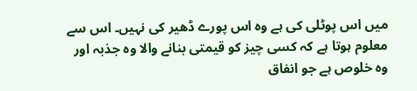میں اس پوٹلی کی ہے وہ اس پورے ڈھیر کی نہیں۔ اس سے معلوم ہوتا ہے کہ کسی چیز کو قیمتی بنانے والا وہ جذبہ اور وہ خلوص ہے جو انفاق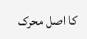کا اصل محرک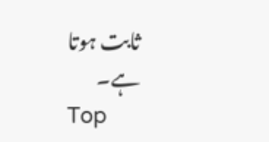ثابت ہوتا ہے۔
Top